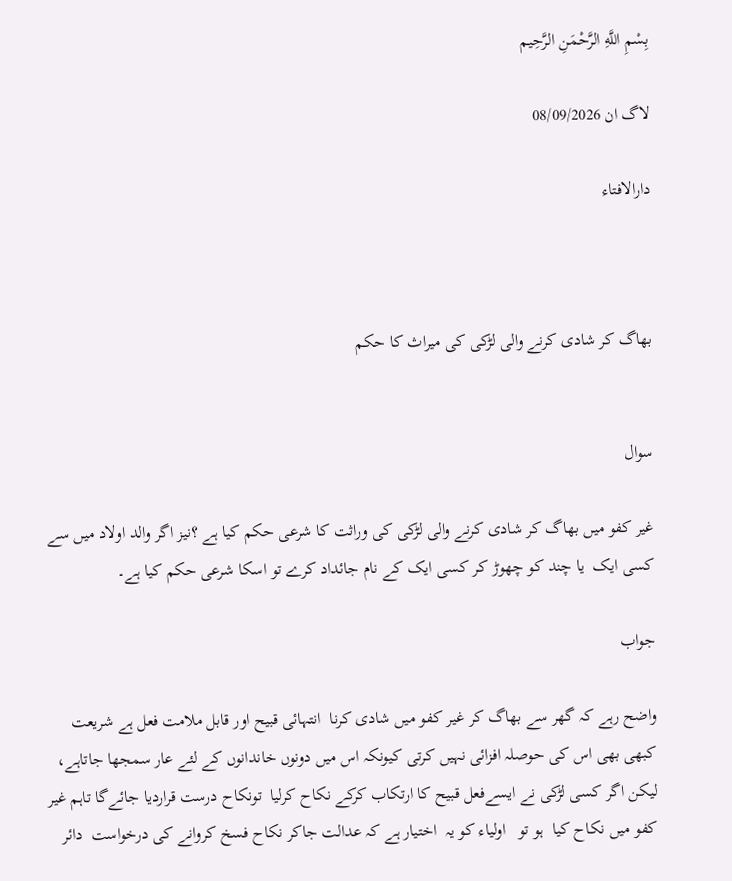بِسْمِ اللَّهِ الرَّحْمَنِ الرَّحِيم

لاگ ان 08/09/2026

دارالافتاء



بھاگ کر شادی کرنے والی لڑکی کی میراث کا حکم


سوال

غیر کفو میں بھاگ کر شادی کرنے والی لڑکی کی وراثت کا شرعی حکم کیا ہے ؟نیز اگر والد اولاد میں سے کسی ایک  یا چند کو چھوڑ کر کسی ایک کے نام جائداد کرے تو اسکا شرعی حکم کیا ہے۔

جواب

واضح رہے کہ گھر سے بھاگ کر غیر کفو میں شادی کرنا  انتہائی قبیح اور قابل ملامت فعل ہے شریعت کبھی بھی اس کی حوصلہ افزائی نہیں کرتی کیونکہ اس میں دونوں خاندانوں کے لئے عار سمجھا جاتاہے، لیکن اگر کسی لڑکی نے ایسےفعل قبیح کا ارتکاب کرکے نکاح کرلیا  تونکاح درست قراردیا جائےگا تاہم غیر کفو میں نکاح کیا  ہو تو   اولیاء کو یہ  اختیار ہے کہ عدالت جاکر نکاح فسخ کروانے کی درخواست  دائر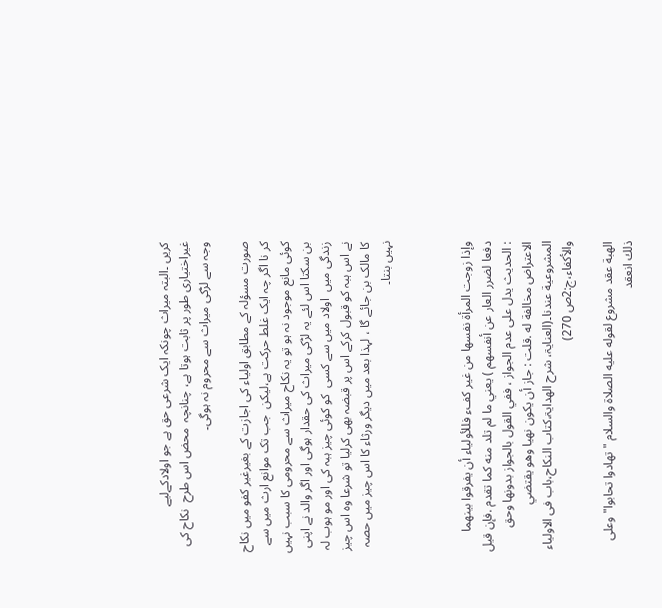کریں ۔البتہ میراث چونکہ ایک شرعی حق ہے جو اولادکےلیے غیراختیاری طور پر ثابت ہوتا ہے، چنانچہ  محض اس طرح  نکاح کی وجہ سے لڑکی میراث سے محروم نہ ہوگی۔

صورت مسؤلہ کے مطابق اولیاء کی اجازت کے بغیرغیر کفو میں نکاح کر نا اگر چہ ایک غلط حرکت ہے،لیکن  جب تک موانع ارث میں سے  کوئی مانع موجود نہ ہو تو یہ نکاح میراث سے محرومی کا سبب نہیں بن سکتا اس لئے یہ لڑکی میراث کی حقدار ہوگی اور اگر والد نے اپنی زندگی میں  اولاد میں سے کسی  کو کوئی چیز ہبہ کی اور مو ہوب لہ نے اس ہبہ کو قبول کرکے اس پر قبضہ بھی کرلیا تو شرعا وہ اس چیز کا مالک بن جائے گا ، لہذا بعد میں دیگر ورثاء کا اس چیز میں حصہ نہیں بنتا۔



وإذا زوجت المرأة نفسها من غير كفء فللأولياء أن يفرقوا بينهما دفعا لضرر العار عن أنفسهم ) يعني ما لم تلد منه كما تقدم .فإن قيل : الحديث يدل على عدم الجواز ، ففي القول بالجواز بدونها وحق الاعتراض مخالفة له .قلت : جاز أن يكون نهيا وهو يقتضي المشروعية عندنا۔(العنایۃ، شرح الھدایۃ،کتاب النکاح،باب فی الاولیاء والأکفاء،ج:2ص 270)

الهبة عقد مشروع لقوله عليه الصلاة والسلام "تهادوا تحابوا" وعلى ذلك انعقد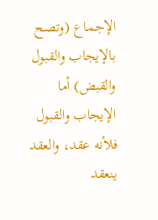الإجماع (وتصح بالإيجاب والقبول والقبض) أما الإيجاب والقبول فلأنه عقد، والعقد ينعقد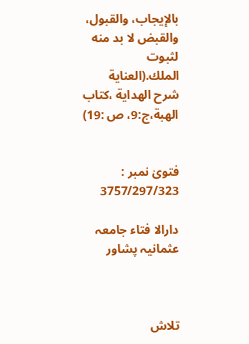بالإيجاب، والقبول، والقبض لا بد منه لثبوت الملك.(العناية شرح الهداية ،كتاب الهبة،ج:9، ص :19)


فتویٰ نمبر : 3757/297/323

دارالا فتاء جامعہ عثمانیہ پشاور



تلاش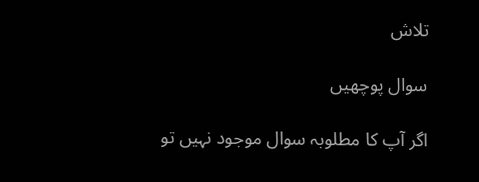تلاش

سوال پوچھیں

اگر آپ کا مطلوبہ سوال موجود نہیں تو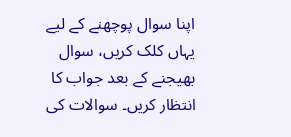اپنا سوال پوچھنے کے لیے یہاں کلک کریں، سوال بھیجنے کے بعد جواب کا انتظار کریں۔ سوالات کی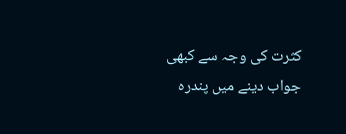کثرت کی وجہ سے کبھی جواب دینے میں پندرہ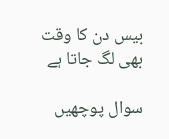بیس دن کا وقت بھی لگ جاتا ہے

سوال پوچھیں